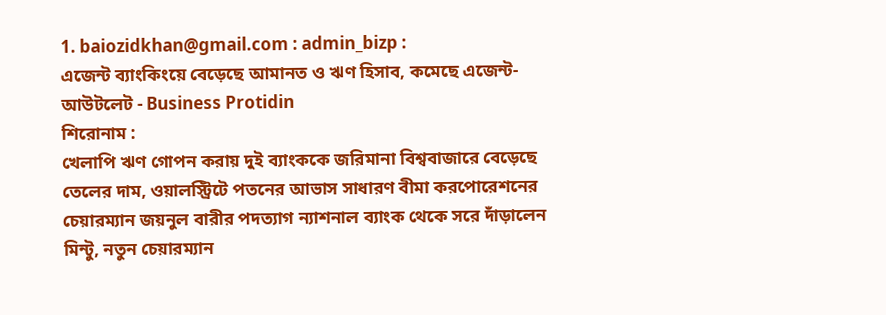1. baiozidkhan@gmail.com : admin_bizp :
এজেন্ট ব্যাংকিংয়ে বেড়েছে আমানত ও ঋণ হিসাব, কমেছে এজেন্ট-আউটলেট - Business Protidin
শিরোনাম :
খেলাপি ঋণ গোপন করায় দুই ব্যাংককে জরিমানা বিশ্ববাজারে বেড়েছে তেলের দাম, ওয়ালস্ট্রিটে পতনের আভাস সাধারণ বীমা করপোরেশনের চেয়ারম্যান জয়নুল বারীর পদত্যাগ ন্যাশনাল ব্যাংক থেকে সরে দাঁড়ালেন মিন্টু, নতুন চেয়ারম্যান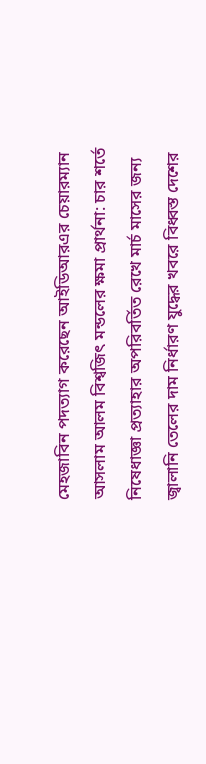মেহজাবিন পদত্যাগ করেছেন আইডিআরএর চেয়ারম্যান আসলাম আলম বিশ্বজিৎ মন্ডলের ক্ষমা প্রার্থনা: চার শর্তে নিষেধাজ্ঞা প্রত্যাহার অপরিবর্তিত রেখে মার্চ মাসের জন্য জ্বালানি তেলের দাম নির্ধারণ যুদ্ধের খবরে বিধ্বস্ত দেশের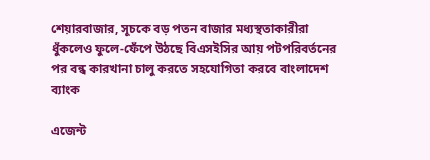শেয়ারবাজার, সূচকে বড় পতন বাজার মধ্যস্থতাকারীরা ধুঁকলেও ফুলে-ফেঁপে উঠছে বিএসইসির আয় পটপরিবর্তনের পর বন্ধ কারখানা চালু করতে সহযোগিতা করবে বাংলাদেশ ব্যাংক

এজেন্ট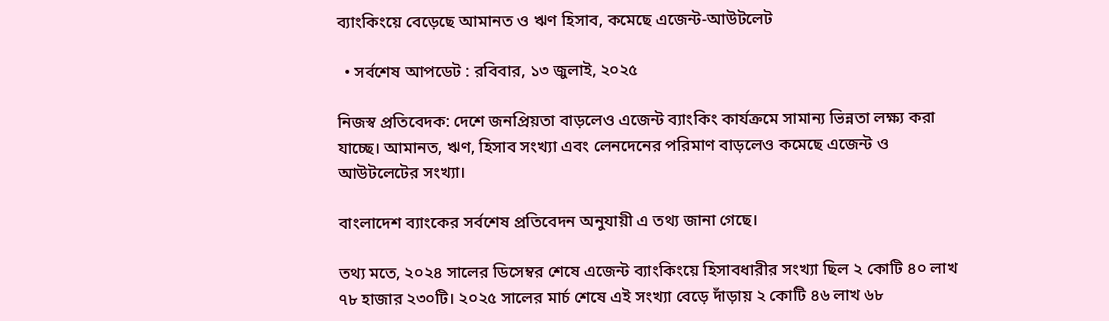ব্যাংকিংয়ে বেড়েছে আমানত ও ঋণ হিসাব, কমেছে এজেন্ট-আউটলেট

  • সর্বশেষ আপডেট : রবিবার, ১৩ জুলাই, ২০২৫

নিজস্ব প্রতিবেদক: দেশে জনপ্রিয়তা বাড়লেও এজেন্ট ব্যাংকিং কার্যক্রমে সামান্য ভিন্নতা লক্ষ্য করা যাচ্ছে। আমানত, ঋণ, হিসাব সংখ্যা এবং লেনদেনের পরিমাণ বাড়লেও কমেছে এজেন্ট ও আউটলেটের সংখ্যা।

বাংলাদেশ ব্যাংকের সর্বশেষ প্রতিবেদন অনুযায়ী এ তথ্য জানা গেছে।

তথ্য মতে, ২০২৪ সালের ডিসেম্বর শেষে এজেন্ট ব্যাংকিংয়ে হিসাবধারীর সংখ্যা ছিল ২ কোটি ৪০ লাখ ৭৮ হাজার ২৩০টি। ২০২৫ সালের মার্চ শেষে এই সংখ্যা বেড়ে দাঁড়ায় ২ কোটি ৪৬ লাখ ৬৮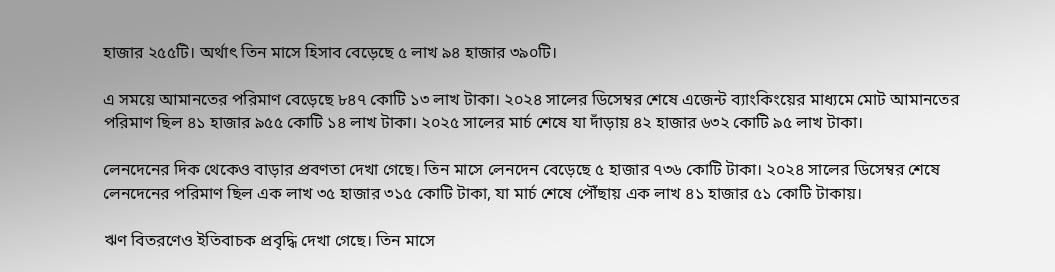হাজার ২৫৫টি। অর্থাৎ তিন মাসে হিসাব বেড়েছে ৫ লাখ ৯৪ হাজার ৩৯০টি।

এ সময়ে আমানতের পরিমাণ বেড়েছে ৮৪৭ কোটি ১৩ লাখ টাকা। ২০২৪ সালের ডিসেম্বর শেষে এজেন্ট ব্যাংকিংয়ের মাধ্যমে মোট আমানতের পরিমাণ ছিল ৪১ হাজার ৯৫৫ কোটি ১৪ লাখ টাকা। ২০২৫ সালের মার্চ শেষে যা দাঁড়ায় ৪২ হাজার ৬৩২ কোটি ৯৫ লাখ টাকা।

লেনদেনের দিক থেকেও বাড়ার প্রবণতা দেখা গেছে। তিন মাসে লেনদেন বেড়েছে ৫ হাজার ৭৩৬ কোটি টাকা। ২০২৪ সালের ডিসেম্বর শেষে লেনদেনের পরিমাণ ছিল এক লাখ ৩৫ হাজার ৩১৫ কোটি টাকা, যা মার্চ শেষে পৌঁছায় এক লাখ ৪১ হাজার ৫১ কোটি টাকায়।

ঋণ বিতরণেও ইতিবাচক প্রবৃদ্ধি দেখা গেছে। তিন মাসে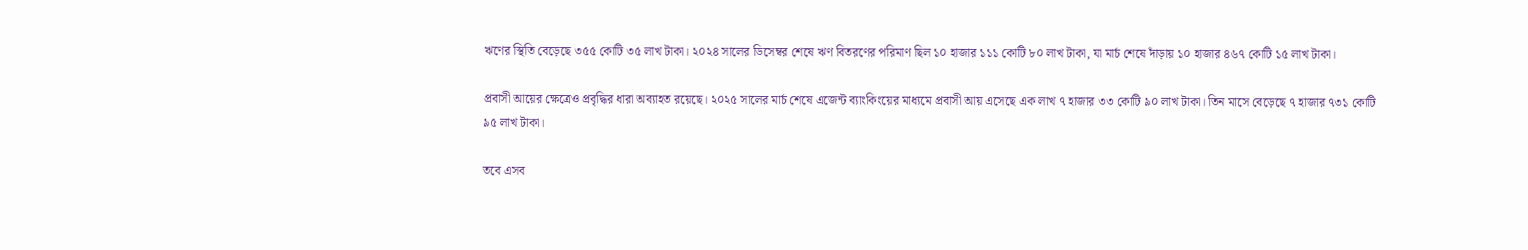ঋণের স্থিতি বেড়েছে ৩৫৫ কোটি ৩৫ লাখ টাকা। ২০২৪ সালের ডিসেম্বর শেষে ঋণ বিতরণের পরিমাণ ছিল ১০ হাজার ১১১ কোটি ৮০ লাখ টাকা, যা মার্চ শেষে দাঁড়ায় ১০ হাজার ৪৬৭ কোটি ১৫ লাখ টাকা।

প্রবাসী আয়ের ক্ষেত্রেও প্রবৃদ্ধির ধারা অব্যাহত রয়েছে। ২০২৫ সালের মার্চ শেষে এজেন্ট ব্যাংকিংয়ের মাধ্যমে প্রবাসী আয় এসেছে এক লাখ ৭ হাজার ৩৩ কোটি ৯০ লাখ টাকা। তিন মাসে বেড়েছে ৭ হাজার ৭৩১ কোটি ৯৫ লাখ টাকা।

তবে এসব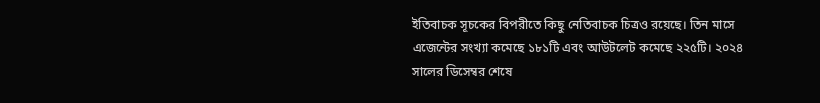ইতিবাচক সূচকের বিপরীতে কিছু নেতিবাচক চিত্রও রয়েছে। তিন মাসে এজেন্টের সংখ্যা কমেছে ১৮১টি এবং আউটলেট কমেছে ২২৫টি। ২০২৪ সালের ডিসেম্বর শেষে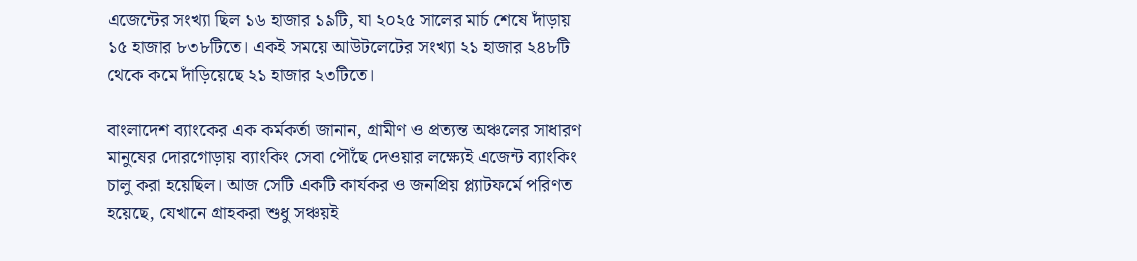এজেন্টের সংখ্যা ছিল ১৬ হাজার ১৯টি, যা ২০২৫ সালের মার্চ শেষে দাঁড়ায় ১৫ হাজার ৮৩৮টিতে। একই সময়ে আউটলেটের সংখ্যা ২১ হাজার ২৪৮টি থেকে কমে দাঁড়িয়েছে ২১ হাজার ২৩টিতে।

বাংলাদেশ ব্যাংকের এক কর্মকর্তা জানান, গ্রামীণ ও প্রত্যন্ত অঞ্চলের সাধারণ মানুষের দোরগোড়ায় ব্যাংকিং সেবা পৌঁছে দেওয়ার লক্ষ্যেই এজেন্ট ব্যাংকিং চালু করা হয়েছিল। আজ সেটি একটি কার্যকর ও জনপ্রিয় প্ল্যাটফর্মে পরিণত হয়েছে, যেখানে গ্রাহকরা শুধু সঞ্চয়ই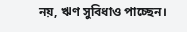নয়, ঋণ সুবিধাও পাচ্ছেন।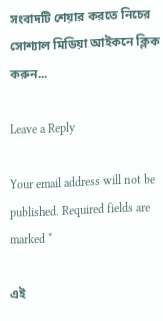সংবাদটি শেয়ার করতে নিচের সোশ্যাল মিডিয়া আইকনে ক্লিক করুন...

Leave a Reply

Your email address will not be published. Required fields are marked *

এই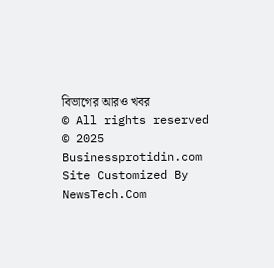বিভাগের আরও খবর
© All rights reserved © 2025 Businessprotidin.com
Site Customized By NewsTech.Com